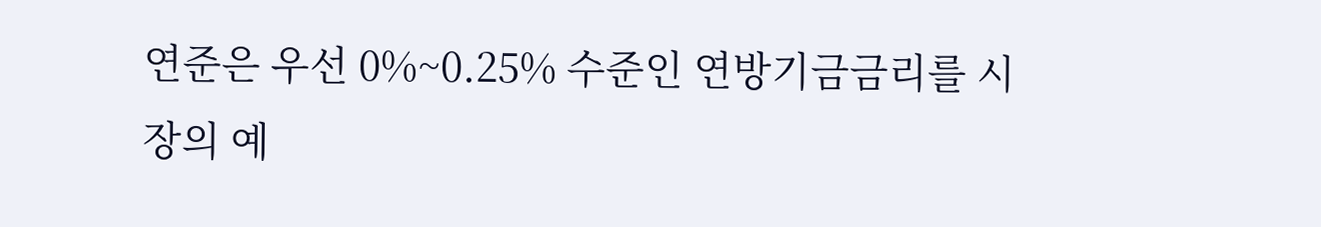연준은 우선 0%~0.25% 수준인 연방기금금리를 시장의 예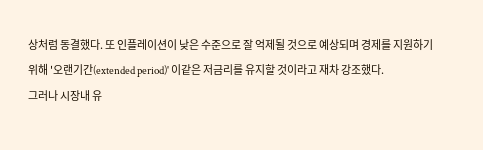상처럼 동결했다. 또 인플레이션이 낮은 수준으로 잘 억제될 것으로 예상되며 경제를 지원하기 위해 '오랜기간(extended period)' 이같은 저금리를 유지할 것이라고 재차 강조했다.
그러나 시장내 유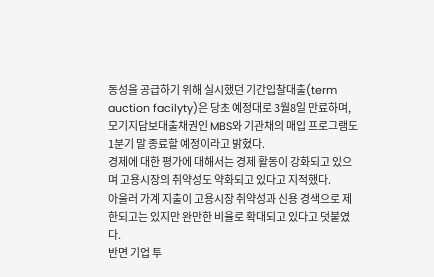동성을 공급하기 위해 실시했던 기간입찰대출(term auction facilyty)은 당초 예정대로 3월8일 만료하며, 모기지담보대출채권인 MBS와 기관채의 매입 프로그램도 1분기 말 종료할 예정이라고 밝혔다.
경제에 대한 평가에 대해서는 경제 활동이 강화되고 있으며 고용시장의 취약성도 약화되고 있다고 지적했다.
아울러 가계 지출이 고용시장 취약성과 신용 경색으로 제한되고는 있지만 완만한 비율로 확대되고 있다고 덧붙였다.
반면 기업 투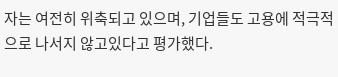자는 여전히 위축되고 있으며, 기업들도 고용에 적극적으로 나서지 않고있다고 평가했다.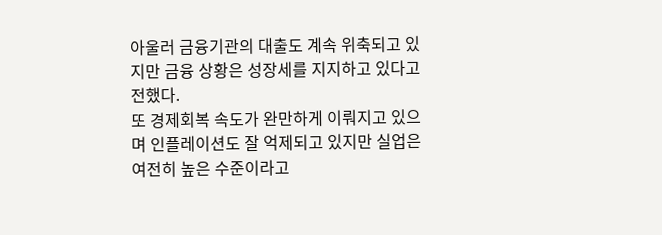아울러 금융기관의 대출도 계속 위축되고 있지만 금융 상황은 성장세를 지지하고 있다고 전했다.
또 경제회복 속도가 완만하게 이뤄지고 있으며 인플레이션도 잘 억제되고 있지만 실업은 여전히 높은 수준이라고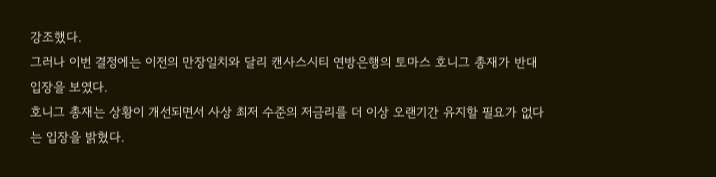강조했다.
그러나 이번 결정에는 이전의 만장일치와 달리 캔사스시티 연방은행의 토마스 호니그 총재가 반대입장을 보였다.
호니그 총재는 상황이 개선되면서 사상 최저 수준의 저금리를 더 이상 오랜기간 유지할 필요가 없다는 입장을 밝혔다.